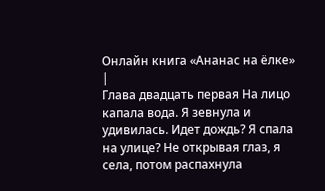Онлайн книга «Ананас на ёлке»
|
Глава двадцать первая На лицо капала вода. Я зевнула и удивилась. Идет дождь? Я спала на улице? Не открывая глаз, я села, потом распахнула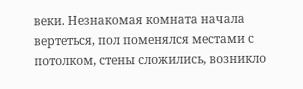веки. Незнакомая комната начала вертеться, пол поменялся местами с потолком, стены сложились, возникло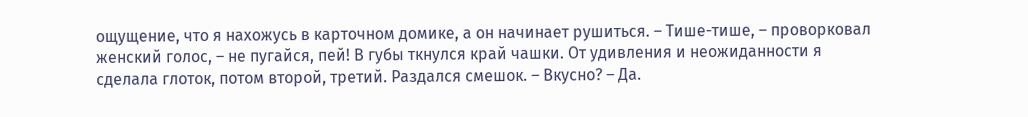ощущение, что я нахожусь в карточном домике, а он начинает рушиться. – Тише-тише, – проворковал женский голос, – не пугайся, пей! В губы ткнулся край чашки. От удивления и неожиданности я сделала глоток, потом второй, третий. Раздался смешок. – Вкусно? – Да.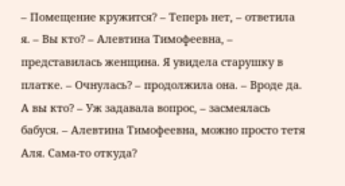– Помещение кружится? – Теперь нет, – ответила я. – Вы кто? – Алевтина Тимофеевна, – представилась женщина. Я увидела старушку в платке. – Очнулась? – продолжила она. – Вроде да. А вы кто? – Уж задавала вопрос, – засмеялась бабуся. – Алевтина Тимофеевна, можно просто тетя Аля. Сама-то откуда?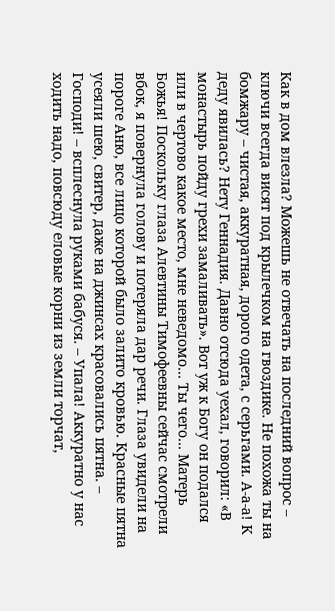Как в дом влезла? Можешь не отвечать на последний вопрос – ключи всегда висят под крылечком на гвоздике. Не похожа ты на бомжару – чистая, аккуратная, дорого одета, с серьгами. А-а-а! К деду явилась? Нету Геннадия. Давно отсюда уехал, говорил: «В монастырь пойду грехи замаливать». Вот уж к Богу он подался или в чертово какое место, мне неведомо… Ты чего… Матерь Божья! Поскольку глаза Алевтины Тимофеевны сейчас смотрели вбок, я повернула голову и потеряла дар речи. Глаза увидели на пороге Аню, все лицо которой было залито кровью. Красные пятна усеяли шею, свитер, даже на джинсах красовались пятна. – Господи! – всплеснула руками бабуся. – Упала! Аккуратно у нас ходить надо, повсюду еловые корни из земли торчат,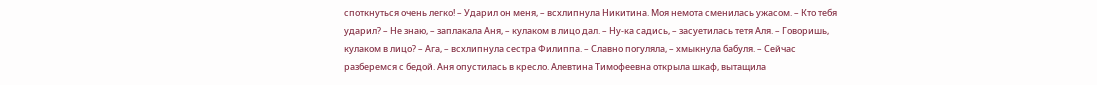споткнуться очень легко! – Ударил он меня, – всхлипнула Никитина. Моя немота сменилась ужасом. – Кто тебя ударил? – Не знаю, – заплакала Аня, – кулаком в лицо дал. – Ну-ка садись, – засуетилась тетя Аля. – Говоришь, кулаком в лицо? – Ага, – всхлипнула сестра Филиппа. – Славно погуляла, – хмыкнула бабуля. – Сейчас разберемся с бедой. Аня опустилась в кресло. Алевтина Тимофеевна открыла шкаф, вытащила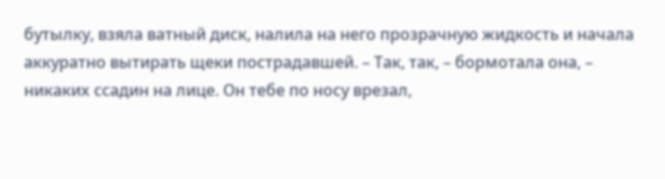бутылку, взяла ватный диск, налила на него прозрачную жидкость и начала аккуратно вытирать щеки пострадавшей. – Так, так, – бормотала она, – никаких ссадин на лице. Он тебе по носу врезал,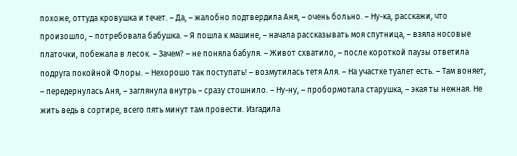похоже, оттуда кровушка и течет. – Да, – жалобно подтвердила Аня, – очень больно. – Ну-ка, расскажи, что произошло, – потребовала бабушка. – Я пошла к машине, – начала рассказывать моя спутница, – взяла носовые платочки, побежала в лесок. – Зачем? – не поняла бабуля. – Живот схватило, – после короткой паузы ответила подруга покойной Флоры. – Нехорошо так поступать! – возмутилась тетя Аля. – На участке туалет есть. – Там воняет, – передернулась Аня, – заглянула внутрь – сразу стошнило. – Ну-ну, – пробормотала старушка, – экая ты нежная. Не жить ведь в сортире, всего пять минут там провести. Изгадила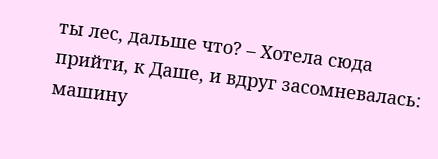ты лес, дальше что? – Хотела сюда прийти, к Даше, и вдруг засомневалась: машину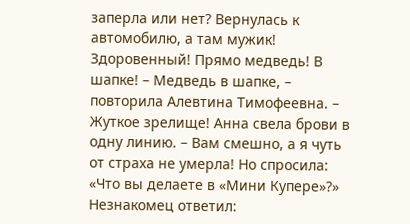заперла или нет? Вернулась к автомобилю, а там мужик! Здоровенный! Прямо медведь! В шапке! – Медведь в шапке, – повторила Алевтина Тимофеевна. – Жуткое зрелище! Анна свела брови в одну линию. – Вам смешно, а я чуть от страха не умерла! Но спросила: «Что вы делаете в «Мини Купере»?» Незнакомец ответил: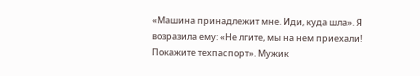«Машина принадлежит мне. Иди, куда шла». Я возразила ему: «Не лгите, мы на нем приехали! Покажите техпаспорт». Мужик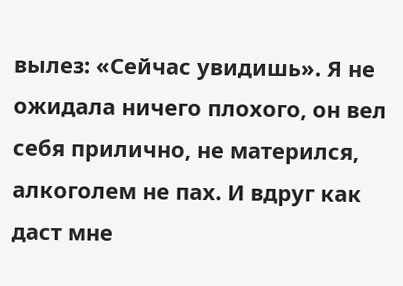вылез: «Сейчас увидишь». Я не ожидала ничего плохого, он вел себя прилично, не матерился, алкоголем не пах. И вдруг как даст мне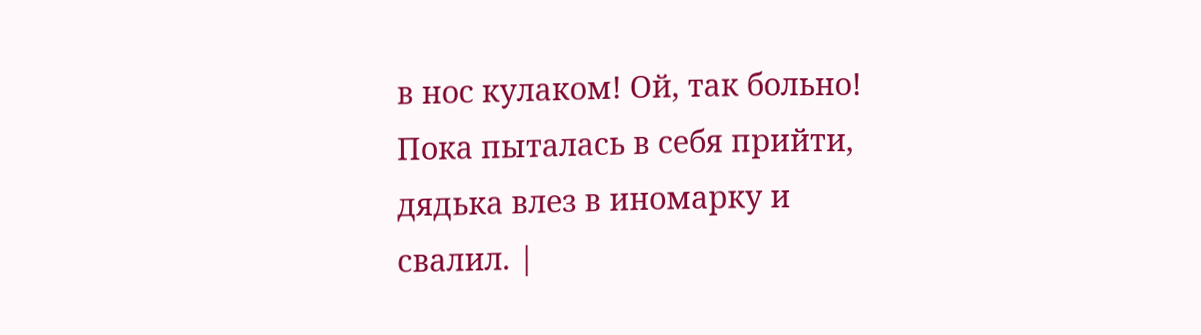в нос кулаком! Ой, так больно! Пока пыталась в себя прийти, дядька влез в иномарку и свалил. |